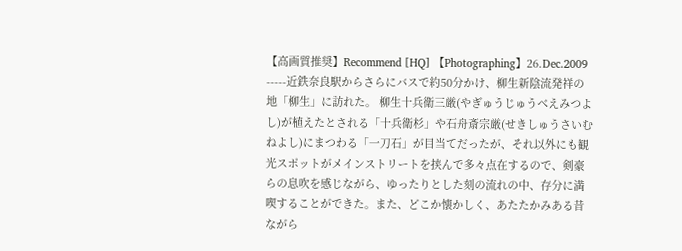【高画質推奨】Recommend [HQ] 【Photographing】26.Dec.2009 -----近鉄奈良駅からさらにバスで約50分かけ、柳生新陰流発祥の地「柳生」に訪れた。 柳生十兵衛三厳(やぎゅうじゅうべえみつよし)が植えたとされる「十兵衛杉」や石舟斎宗厳(せきしゅうさいむねよし)にまつわる「一刀石」が目当てだったが、それ以外にも観光スポットがメインストリートを挟んで多々点在するので、剣豪らの息吹を感じながら、ゆったりとした刻の流れの中、存分に満喫することができた。また、どこか懐かしく、あたたかみある昔ながら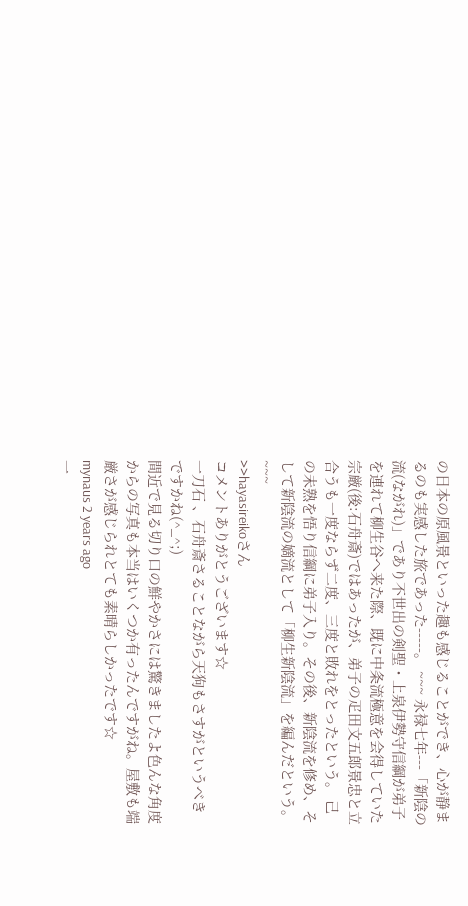の日本の原風景といった趣も感じることができ、心が静まるのも実感した旅であった-----。 ~~~ 永禄七年---「新陰の流(ながれ)」であり不世出の剣聖・上泉伊勢守信綱が弟子を連れて柳生谷へ来た際、既に中条流極意を会得していた宗厳(後:石舟斎)ではあったが、弟子の疋田文五郎景忠と立合うも一度ならず二度、三度と敗れをとったという。 己の未熟を悟り信綱に弟子入り。その後、新陰流を修め、そして新陰流の嫡流として「柳生新陰流」を編んだという。 ~~~
>>hayasireikoさん
コメントありがとうございます☆
一刀石 、石舟斎さることながら天狗もさすがというべきですかね(^_^;)
間近で見る切り口の鮮やかさには驚きましたよ色んな角度からの写真も本当はいくつか有ったんですがね。屋敷も端厳さが感じられとても素晴らしかったです☆
mynaus 2 years ago
一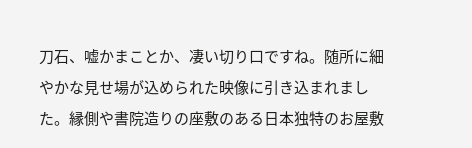刀石、嘘かまことか、凄い切り口ですね。随所に細やかな見せ場が込められた映像に引き込まれました。縁側や書院造りの座敷のある日本独特のお屋敷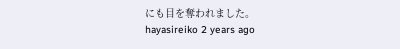にも目を奪われました。
hayasireiko 2 years ago